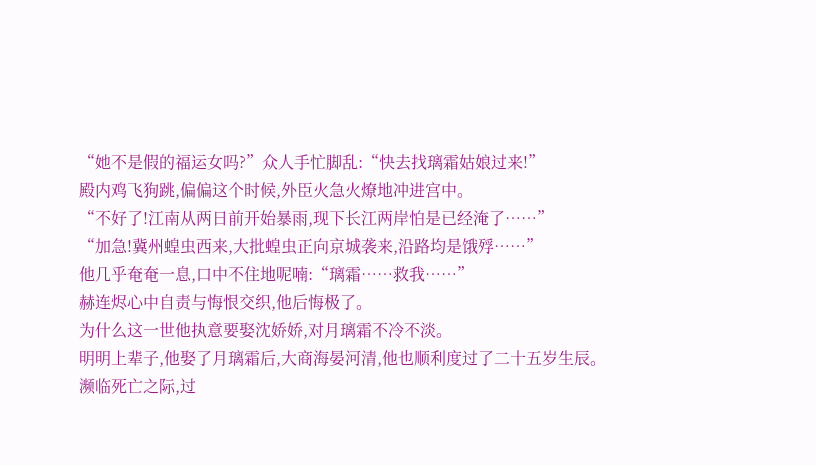“她不是假的福运女吗?”众人手忙脚乱:“快去找璃霜姑娘过来!”
殿内鸡飞狗跳,偏偏这个时候,外臣火急火燎地冲进宫中。
“不好了!江南从两日前开始暴雨,现下长江两岸怕是已经淹了……”
“加急!冀州蝗虫西来,大批蝗虫正向京城袭来,沿路均是饿殍……”
他几乎奄奄一息,口中不住地呢喃:“璃霜……救我……”
赫连烬心中自责与悔恨交织,他后悔极了。
为什么这一世他执意要娶沈娇娇,对月璃霜不冷不淡。
明明上辈子,他娶了月璃霜后,大商海晏河清,他也顺利度过了二十五岁生辰。
濒临死亡之际,过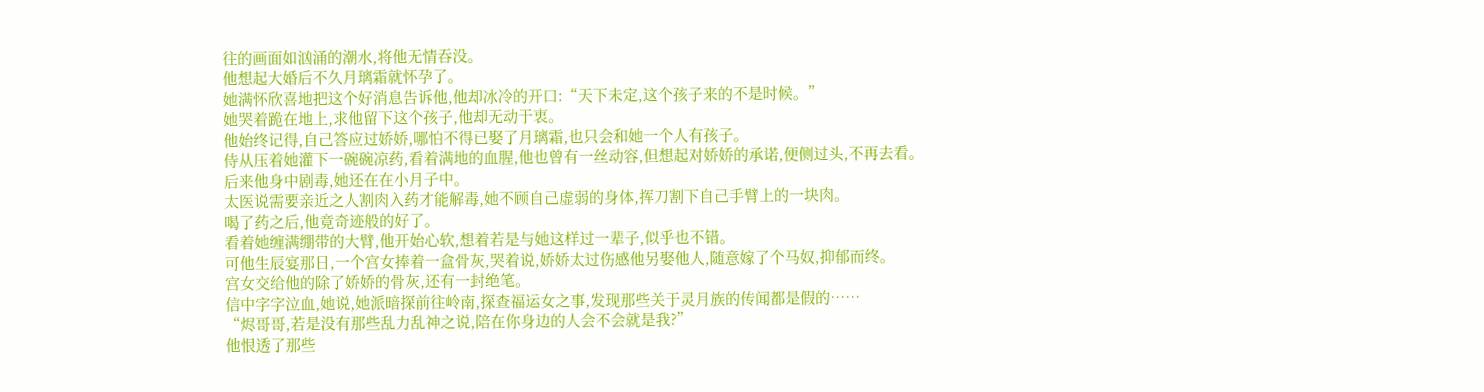往的画面如汹涌的潮水,将他无情吞没。
他想起大婚后不久月璃霜就怀孕了。
她满怀欣喜地把这个好消息告诉他,他却冰冷的开口:“天下未定,这个孩子来的不是时候。”
她哭着跪在地上,求他留下这个孩子,他却无动于衷。
他始终记得,自己答应过娇娇,哪怕不得已娶了月璃霜,也只会和她一个人有孩子。
侍从压着她灌下一碗碗凉药,看着满地的血腥,他也曾有一丝动容,但想起对娇娇的承诺,便侧过头,不再去看。
后来他身中剧毒,她还在在小月子中。
太医说需要亲近之人割肉入药才能解毒,她不顾自己虚弱的身体,挥刀割下自己手臂上的一块肉。
喝了药之后,他竟奇迹般的好了。
看着她缠满绷带的大臂,他开始心软,想着若是与她这样过一辈子,似乎也不错。
可他生辰宴那日,一个宫女捧着一盒骨灰,哭着说,娇娇太过伤感他另娶他人,随意嫁了个马奴,抑郁而终。
宫女交给他的除了娇娇的骨灰,还有一封绝笔。
信中字字泣血,她说,她派暗探前往岭南,探查福运女之事,发现那些关于灵月族的传闻都是假的……
“烬哥哥,若是没有那些乱力乱神之说,陪在你身边的人会不会就是我?”
他恨透了那些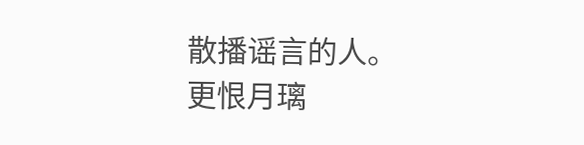散播谣言的人。
更恨月璃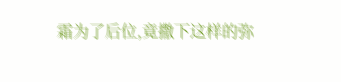霜为了后位,竟撒下这样的弥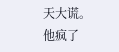天大谎。
他疯了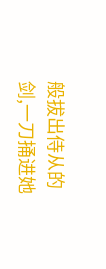般拔出侍从的剑,一刀捅进她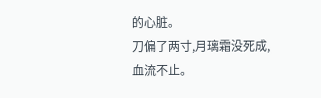的心脏。
刀偏了两寸,月璃霜没死成,血流不止。